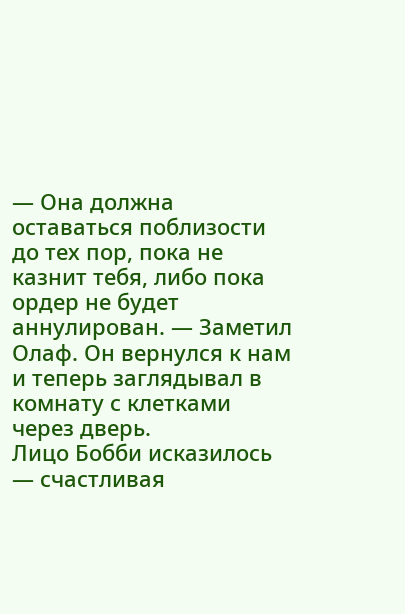— Она должна оставаться поблизости до тех пор, пока не казнит тебя, либо пока ордер не будет аннулирован. — Заметил Олаф. Он вернулся к нам и теперь заглядывал в комнату с клетками через дверь.
Лицо Бобби исказилось — счастливая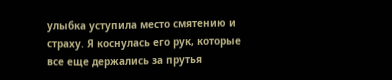улыбка уступила место смятению и страху. Я коснулась его рук, которые все еще держались за прутья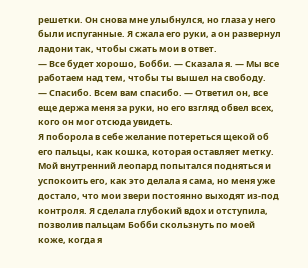решетки. Он снова мне улыбнулся, но глаза у него были испуганные. Я сжала его руки, а он развернул ладони так, чтобы сжать мои в ответ.
— Все будет хорошо, Бобби. — Сказала я. — Мы все работаем над тем, чтобы ты вышел на свободу.
— Спасибо. Всем вам спасибо. — Ответил он, все еще держа меня за руки, но его взгляд обвел всех, кого он мог отсюда увидеть.
Я поборола в себе желание потереться щекой об его пальцы, как кошка, которая оставляет метку. Мой внутренний леопард попытался подняться и успокоить его, как это делала я сама, но меня уже достало, что мои звери постоянно выходят из-под контроля. Я сделала глубокий вдох и отступила, позволив пальцам Бобби скользнуть по моей коже, когда я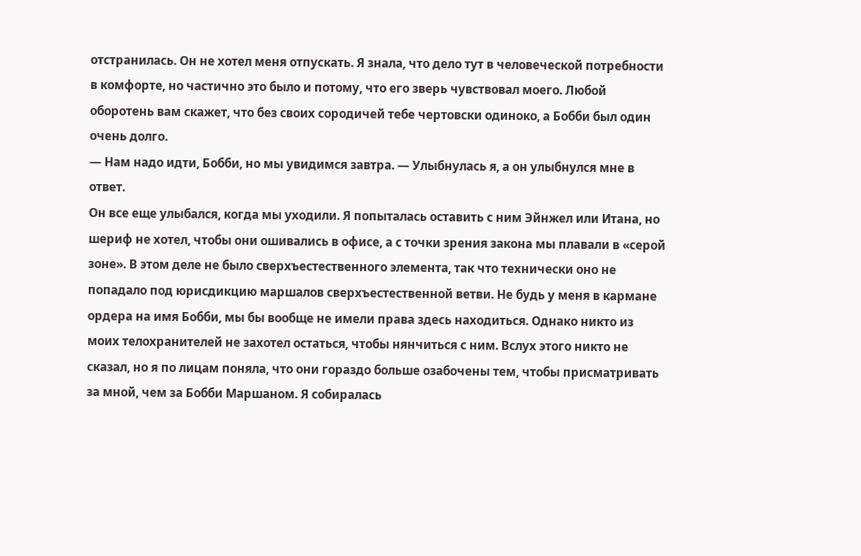отстранилась. Он не хотел меня отпускать. Я знала, что дело тут в человеческой потребности в комфорте, но частично это было и потому, что его зверь чувствовал моего. Любой оборотень вам скажет, что без своих сородичей тебе чертовски одиноко, а Бобби был один очень долго.
— Нам надо идти, Бобби, но мы увидимся завтра. — Улыбнулась я, а он улыбнулся мне в ответ.
Он все еще улыбался, когда мы уходили. Я попыталась оставить с ним Эйнжел или Итана, но шериф не хотел, чтобы они ошивались в офисе, а с точки зрения закона мы плавали в «серой зоне». В этом деле не было сверхъестественного элемента, так что технически оно не попадало под юрисдикцию маршалов сверхъестественной ветви. Не будь у меня в кармане ордера на имя Бобби, мы бы вообще не имели права здесь находиться. Однако никто из моих телохранителей не захотел остаться, чтобы нянчиться с ним. Вслух этого никто не сказал, но я по лицам поняла, что они гораздо больше озабочены тем, чтобы присматривать за мной, чем за Бобби Маршаном. Я собиралась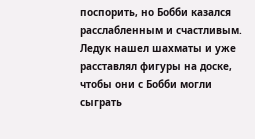поспорить, но Бобби казался расслабленным и счастливым. Ледук нашел шахматы и уже расставлял фигуры на доске, чтобы они с Бобби могли сыграть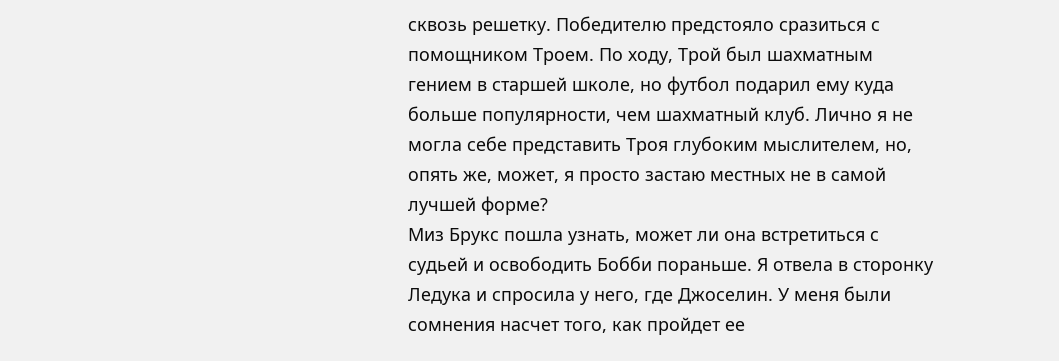сквозь решетку. Победителю предстояло сразиться с помощником Троем. По ходу, Трой был шахматным гением в старшей школе, но футбол подарил ему куда больше популярности, чем шахматный клуб. Лично я не могла себе представить Троя глубоким мыслителем, но, опять же, может, я просто застаю местных не в самой лучшей форме?
Миз Брукс пошла узнать, может ли она встретиться с судьей и освободить Бобби пораньше. Я отвела в сторонку Ледука и спросила у него, где Джоселин. У меня были сомнения насчет того, как пройдет ее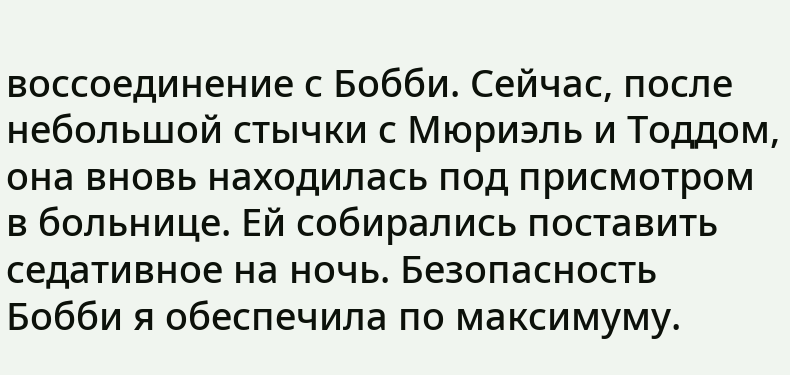воссоединение с Бобби. Сейчас, после небольшой стычки с Мюриэль и Тоддом, она вновь находилась под присмотром в больнице. Ей собирались поставить седативное на ночь. Безопасность Бобби я обеспечила по максимуму.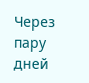Через пару дней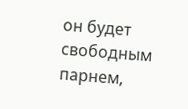он будет свободным парнем,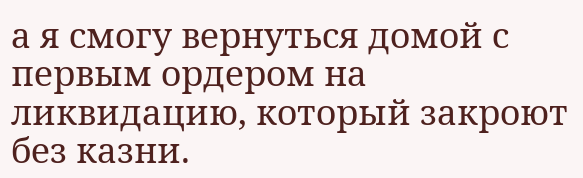а я смогу вернуться домой с первым ордером на ликвидацию, который закроют без казни.